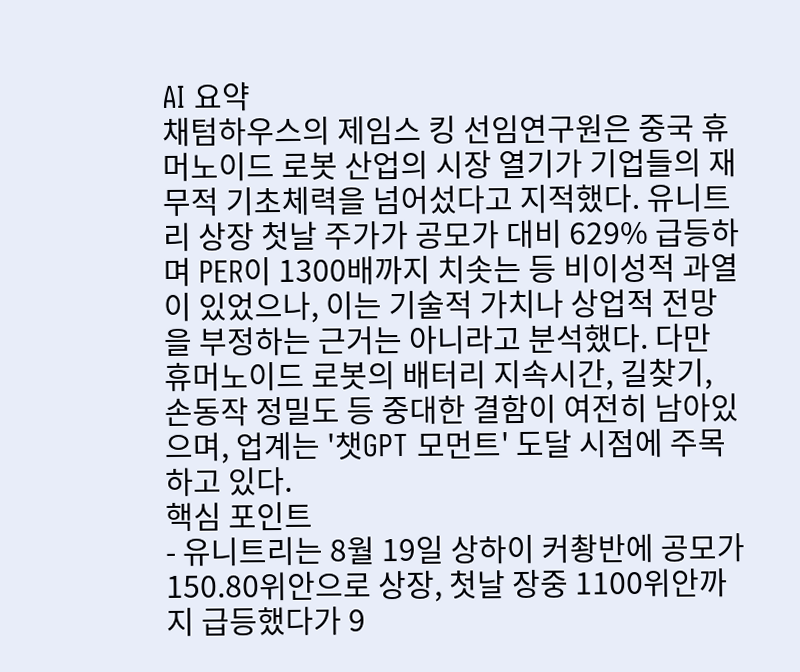AI 요약
채텀하우스의 제임스 킹 선임연구원은 중국 휴머노이드 로봇 산업의 시장 열기가 기업들의 재무적 기초체력을 넘어섰다고 지적했다. 유니트리 상장 첫날 주가가 공모가 대비 629% 급등하며 PER이 1300배까지 치솟는 등 비이성적 과열이 있었으나, 이는 기술적 가치나 상업적 전망을 부정하는 근거는 아니라고 분석했다. 다만 휴머노이드 로봇의 배터리 지속시간, 길찾기, 손동작 정밀도 등 중대한 결함이 여전히 남아있으며, 업계는 '챗GPT 모먼트' 도달 시점에 주목하고 있다.
핵심 포인트
- 유니트리는 8월 19일 상하이 커촹반에 공모가 150.80위안으로 상장, 첫날 장중 1100위안까지 급등했다가 9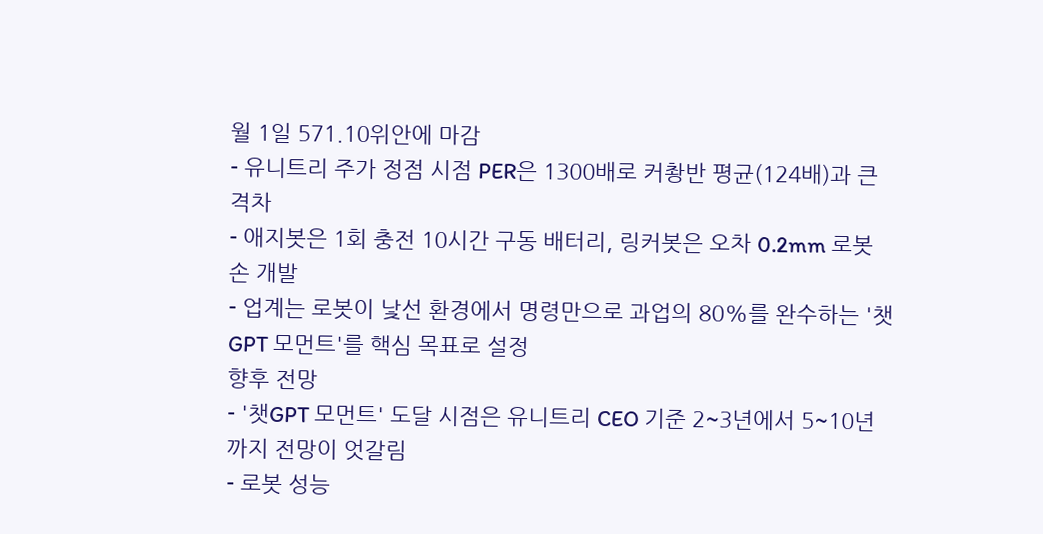월 1일 571.10위안에 마감
- 유니트리 주가 정점 시점 PER은 1300배로 커촹반 평균(124배)과 큰 격차
- 애지봇은 1회 충전 10시간 구동 배터리, 링커봇은 오차 0.2mm 로봇 손 개발
- 업계는 로봇이 낯선 환경에서 명령만으로 과업의 80%를 완수하는 '챗GPT 모먼트'를 핵심 목표로 설정
향후 전망
- '챗GPT 모먼트' 도달 시점은 유니트리 CEO 기준 2~3년에서 5~10년까지 전망이 엇갈림
- 로봇 성능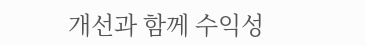개선과 함께 수익성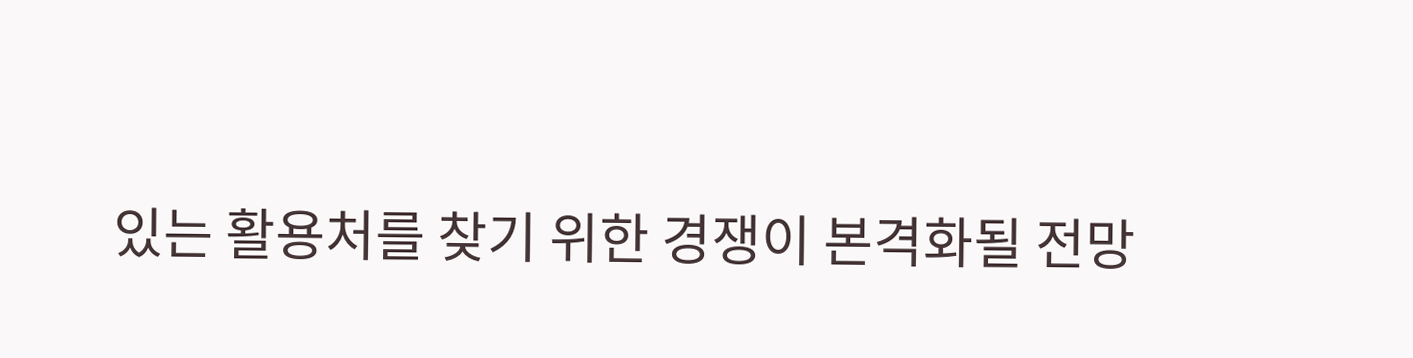있는 활용처를 찾기 위한 경쟁이 본격화될 전망